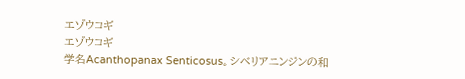エゾウコギ
エゾウコギ
学名Acanthopanax Senticosus。シベリアニンジンの和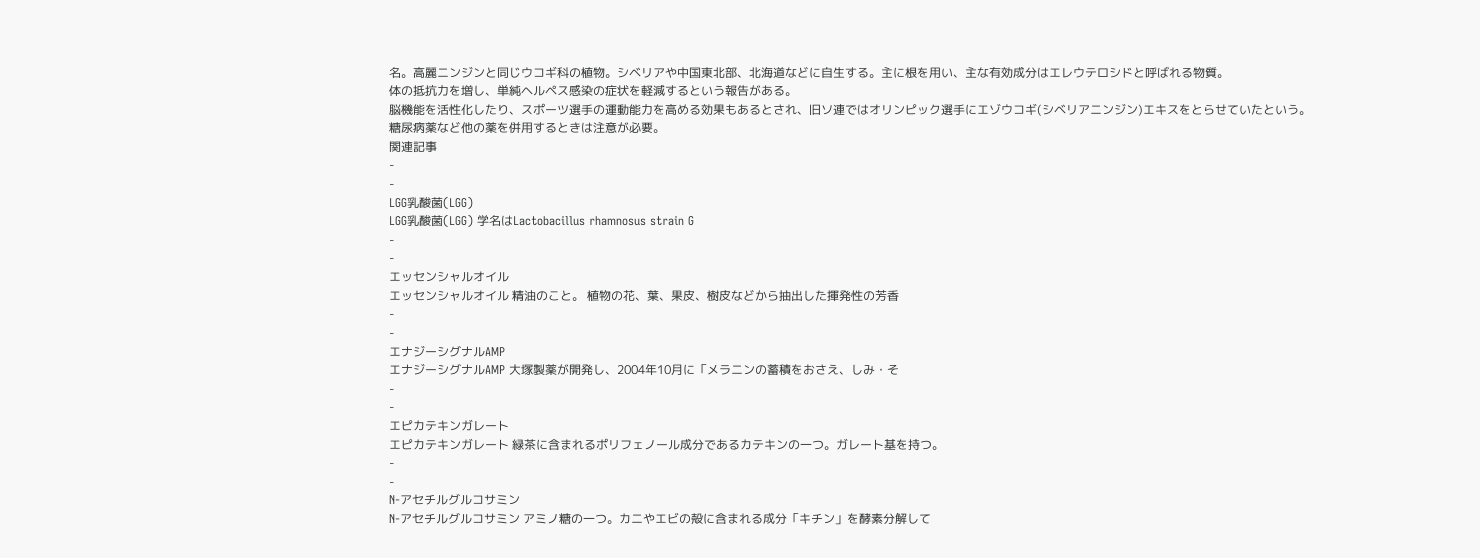名。高麗ニンジンと同じウコギ科の植物。シベリアや中国東北部、北海道などに自生する。主に根を用い、主な有効成分はエレウテロシドと呼ばれる物質。
体の抵抗力を増し、単純ヘルペス感染の症状を軽減するという報告がある。
脳機能を活性化したり、スポーツ選手の運動能力を高める効果もあるとされ、旧ソ連ではオリンピック選手にエゾウコギ(シベリアニンジン)エキスをとらせていたという。
糖尿病薬など他の薬を併用するときは注意が必要。
関連記事
-
-
LGG乳酸菌(LGG)
LGG乳酸菌(LGG) 学名はLactobacillus rhamnosus strain G
-
-
エッセンシャルオイル
エッセンシャルオイル 精油のこと。 植物の花、葉、果皮、樹皮などから抽出した揮発性の芳香
-
-
エナジーシグナルAMP
エナジーシグナルAMP 大塚製薬が開発し、2004年10月に「メラニンの蓄積をおさえ、しみ・そ
-
-
エピカテキンガレート
エピカテキンガレート 緑茶に含まれるポリフェノール成分であるカテキンの一つ。ガレート基を持つ。
-
-
N-アセチルグルコサミン
N-アセチルグルコサミン アミノ糖の一つ。カニやエビの殻に含まれる成分「キチン」を酵素分解して